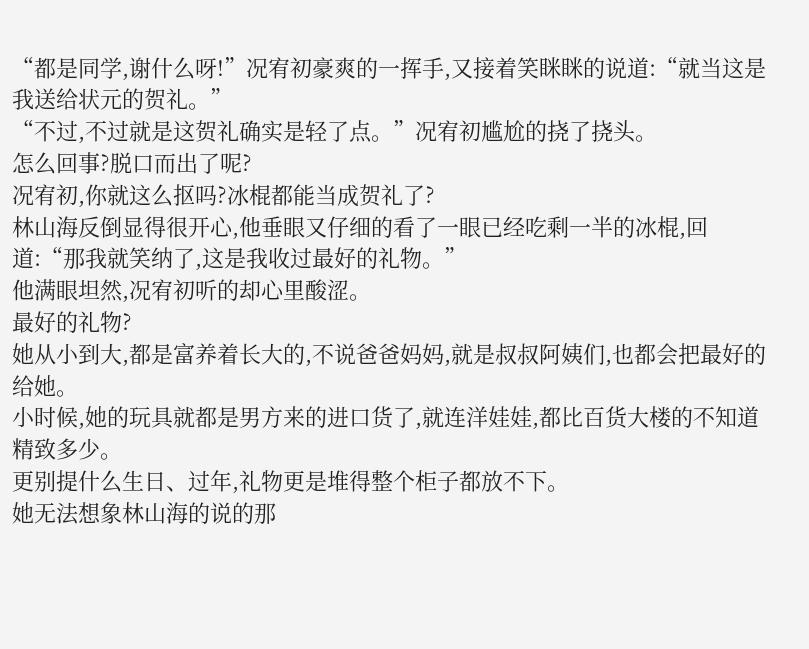“都是同学,谢什么呀!”况宥初豪爽的一挥手,又接着笑眯眯的说道:“就当这是我送给状元的贺礼。”
“不过,不过就是这贺礼确实是轻了点。”况宥初尴尬的挠了挠头。
怎么回事?脱口而出了呢?
况宥初,你就这么抠吗?冰棍都能当成贺礼了?
林山海反倒显得很开心,他垂眼又仔细的看了一眼已经吃剩一半的冰棍,回道:“那我就笑纳了,这是我收过最好的礼物。”
他满眼坦然,况宥初听的却心里酸涩。
最好的礼物?
她从小到大,都是富养着长大的,不说爸爸妈妈,就是叔叔阿姨们,也都会把最好的给她。
小时候,她的玩具就都是男方来的进口货了,就连洋娃娃,都比百货大楼的不知道精致多少。
更别提什么生日、过年,礼物更是堆得整个柜子都放不下。
她无法想象林山海的说的那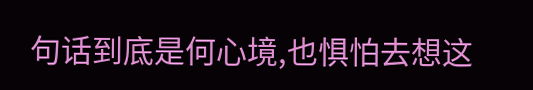句话到底是何心境,也惧怕去想这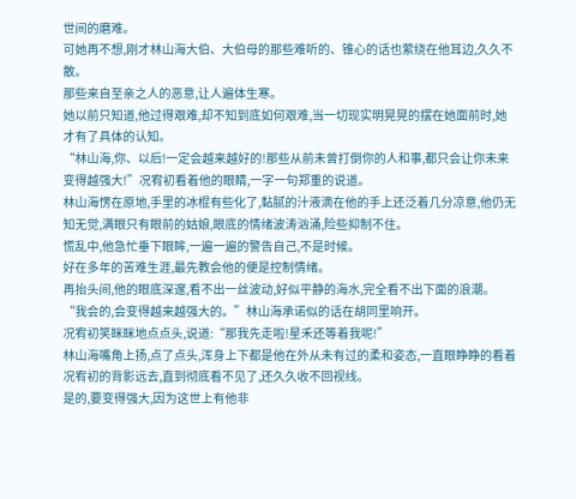世间的磨难。
可她再不想,刚才林山海大伯、大伯母的那些难听的、锥心的话也萦绕在他耳边,久久不散。
那些来自至亲之人的恶意,让人遍体生寒。
她以前只知道,他过得艰难,却不知到底如何艰难,当一切现实明晃晃的摆在她面前时,她才有了具体的认知。
“林山海,你、以后!一定会越来越好的!那些从前未曾打倒你的人和事,都只会让你未来变得越强大!”况宥初看着他的眼睛,一字一句郑重的说道。
林山海愣在原地,手里的冰棍有些化了,黏腻的汁液滴在他的手上还泛着几分凉意,他仍无知无觉,满眼只有眼前的姑娘,眼底的情绪波涛汹涌,险些抑制不住。
慌乱中,他急忙垂下眼眸,一遍一遍的警告自己,不是时候。
好在多年的苦难生涯,最先教会他的便是控制情绪。
再抬头间,他的眼底深邃,看不出一丝波动,好似平静的海水,完全看不出下面的浪潮。
“我会的,会变得越来越强大的。”林山海承诺似的话在胡同里响开。
况宥初笑眯眯地点点头,说道:“那我先走啦!星禾还等着我呢!”
林山海嘴角上扬,点了点头,浑身上下都是他在外从未有过的柔和姿态,一直眼睁睁的看着况宥初的背影远去,直到彻底看不见了,还久久收不回视线。
是的,要变得强大,因为这世上有他非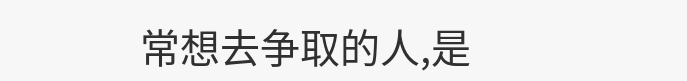常想去争取的人,是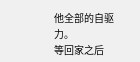他全部的自驱力。
等回家之后